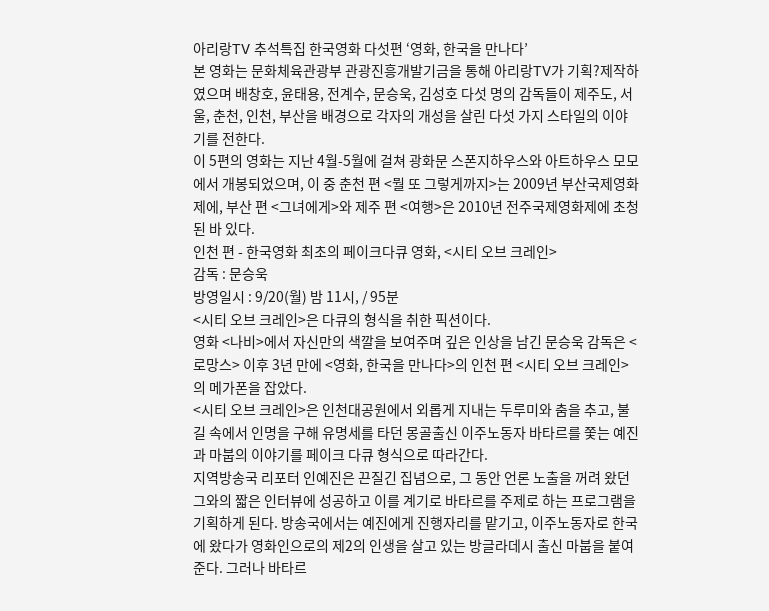아리랑TV 추석특집 한국영화 다섯편 ‘영화, 한국을 만나다’
본 영화는 문화체육관광부 관광진흥개발기금을 통해 아리랑TV가 기획?제작하였으며 배창호, 윤태용, 전계수, 문승욱, 김성호 다섯 명의 감독들이 제주도, 서울, 춘천, 인천, 부산을 배경으로 각자의 개성을 살린 다섯 가지 스타일의 이야기를 전한다.
이 5편의 영화는 지난 4월-5월에 걸쳐 광화문 스폰지하우스와 아트하우스 모모에서 개봉되었으며, 이 중 춘천 편 <뭘 또 그렇게까지>는 2009년 부산국제영화제에, 부산 편 <그녀에게>와 제주 편 <여행>은 2010년 전주국제영화제에 초청된 바 있다.
인천 편 - 한국영화 최초의 페이크다큐 영화, <시티 오브 크레인>
감독 : 문승욱
방영일시 : 9/20(월) 밤 11시, / 95분
<시티 오브 크레인>은 다큐의 형식을 취한 픽션이다.
영화 <나비>에서 자신만의 색깔을 보여주며 깊은 인상을 남긴 문승욱 감독은 <로망스> 이후 3년 만에 <영화, 한국을 만나다>의 인천 편 <시티 오브 크레인>의 메가폰을 잡았다.
<시티 오브 크레인>은 인천대공원에서 외롭게 지내는 두루미와 춤을 추고, 불길 속에서 인명을 구해 유명세를 타던 몽골출신 이주노동자 바타르를 쫓는 예진과 마붑의 이야기를 페이크 다큐 형식으로 따라간다.
지역방송국 리포터 인예진은 끈질긴 집념으로, 그 동안 언론 노출을 꺼려 왔던 그와의 짧은 인터뷰에 성공하고 이를 계기로 바타르를 주제로 하는 프로그램을 기획하게 된다. 방송국에서는 예진에게 진행자리를 맡기고, 이주노동자로 한국에 왔다가 영화인으로의 제2의 인생을 살고 있는 방글라데시 출신 마붑을 붙여준다. 그러나 바타르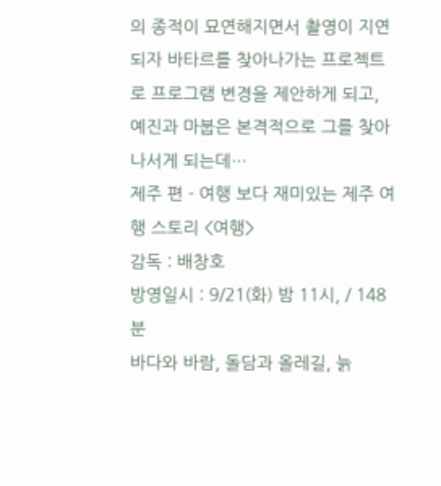의 종적이 묘연해지면서 촬영이 지연되자 바타르를 찾아나가는 프로젝트로 프로그램 변경을 제안하게 되고, 예진과 마붑은 본격적으로 그를 찾아 나서게 되는데…
제주 편 - 여행 보다 재미있는 제주 여행 스토리 <여행>
감독 : 배창호
방영일시 : 9/21(화) 밤 11시, / 148분
바다와 바람, 돌담과 올레길, 늙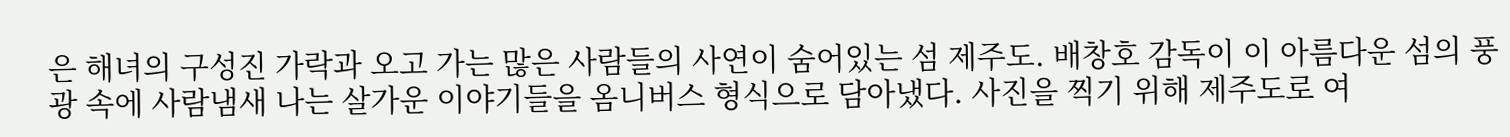은 해녀의 구성진 가락과 오고 가는 많은 사람들의 사연이 숨어있는 섬 제주도. 배창호 감독이 이 아름다운 섬의 풍광 속에 사람냄새 나는 살가운 이야기들을 옴니버스 형식으로 담아냈다. 사진을 찍기 위해 제주도로 여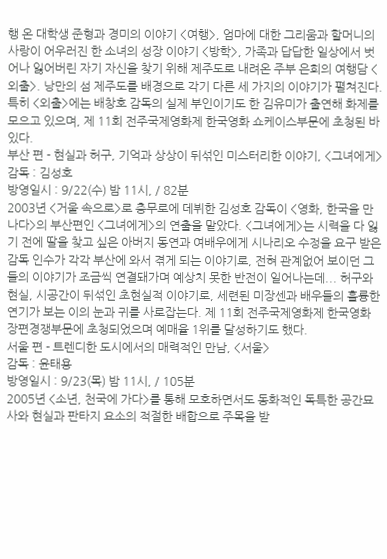행 온 대학생 준형과 경미의 이야기 <여행>, 엄마에 대한 그리움과 할머니의 사랑이 어우러진 한 소녀의 성장 이야기 <방학>, 가족과 답답한 일상에서 벗어나 잃어버린 자기 자신을 찾기 위해 제주도로 내려온 주부 은희의 여행담 <외출>. 낭만의 섬 제주도를 배경으로 각기 다른 세 가지의 이야기가 펼쳐진다. 특히 <외출>에는 배창호 감독의 실제 부인이기도 한 김유미가 출연해 화제를 모으고 있으며, 제 11회 전주국제영화제 한국영화 쇼케이스부문에 초청된 바 있다.
부산 편 - 현실과 허구, 기억과 상상이 뒤섞인 미스터리한 이야기, <그녀에게>
감독 : 김성호
방영일시 : 9/22(수) 밤 11시, / 82분
2003년 <거울 속으로>로 충무로에 데뷔한 김성호 감독이 <영화, 한국을 만나다>의 부산편인 <그녀에게>의 연출을 맡았다. <그녀에게>는 시력을 다 잃기 전에 딸을 찾고 싶은 아버지 동연과 여배우에게 시나리오 수정을 요구 받은 감독 인수가 각각 부산에 와서 겪게 되는 이야기로, 전혀 관계없어 보이던 그들의 이야기가 조금씩 연결돼가며 예상치 못한 반전이 일어나는데... 허구와 현실, 시공간이 뒤섞인 초현실적 이야기로, 세련된 미장센과 배우들의 훌륭한 연기가 보는 이의 눈과 귀를 사로잡는다. 제 11회 전주국제영화제 한국영화 장편경쟁부문에 초청되었으며 예매율 1위를 달성하기도 했다.
서울 편 - 트렌디한 도시에서의 매력적인 만남, <서울>
감독 : 윤태용
방영일시 : 9/23(목) 밤 11시, / 105분
2005년 <소년, 천국에 가다>를 통해 모호하면서도 동화적인 독특한 공간묘사와 현실과 판타지 요소의 적절한 배합으로 주목을 받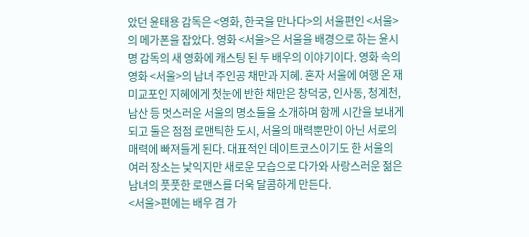았던 윤태용 감독은 <영화, 한국을 만나다>의 서울편인 <서울>의 메가폰을 잡았다. 영화 <서울>은 서울을 배경으로 하는 윤시명 감독의 새 영화에 캐스팅 된 두 배우의 이야기이다. 영화 속의 영화 <서울>의 남녀 주인공 채만과 지혜. 혼자 서울에 여행 온 재미교포인 지혜에게 첫눈에 반한 채만은 창덕궁, 인사동, 청계천, 남산 등 멋스러운 서울의 명소들을 소개하며 함께 시간을 보내게 되고 둘은 점점 로맨틱한 도시, 서울의 매력뿐만이 아닌 서로의 매력에 빠져들게 된다. 대표적인 데이트코스이기도 한 서울의 여러 장소는 낯익지만 새로운 모습으로 다가와 사랑스러운 젊은 남녀의 풋풋한 로맨스를 더욱 달콤하게 만든다.
<서울>편에는 배우 겸 가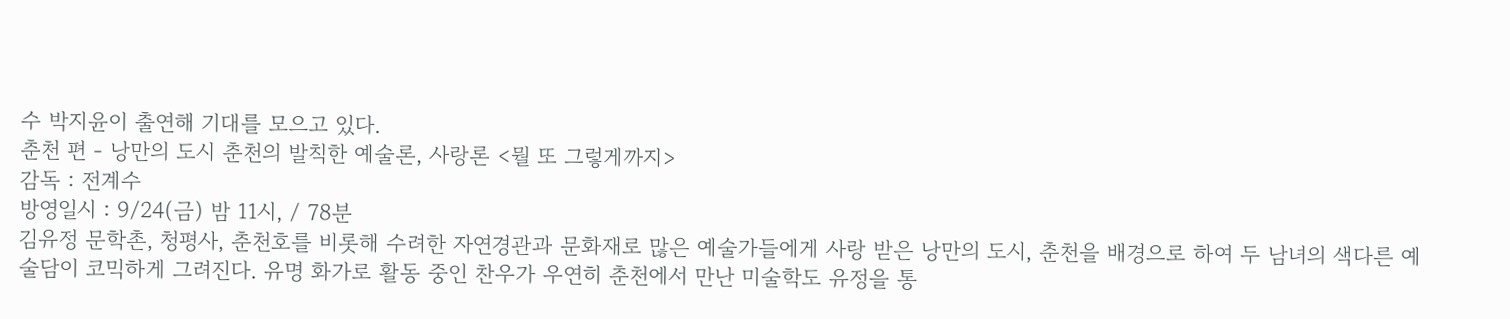수 박지윤이 출연해 기대를 모으고 있다.
춘천 편 - 낭만의 도시 춘천의 발칙한 예술론, 사랑론 <뭘 또 그렇게까지>
감독 : 전계수
방영일시 : 9/24(금) 밤 11시, / 78분
김유정 문학촌, 청평사, 춘천호를 비롯해 수려한 자연경관과 문화재로 많은 예술가들에게 사랑 받은 낭만의 도시, 춘천을 배경으로 하여 두 남녀의 색다른 예술담이 코믹하게 그려진다. 유명 화가로 활동 중인 찬우가 우연히 춘천에서 만난 미술학도 유정을 통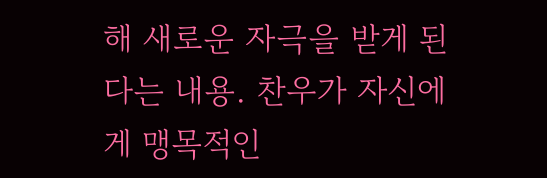해 새로운 자극을 받게 된다는 내용. 찬우가 자신에게 맹목적인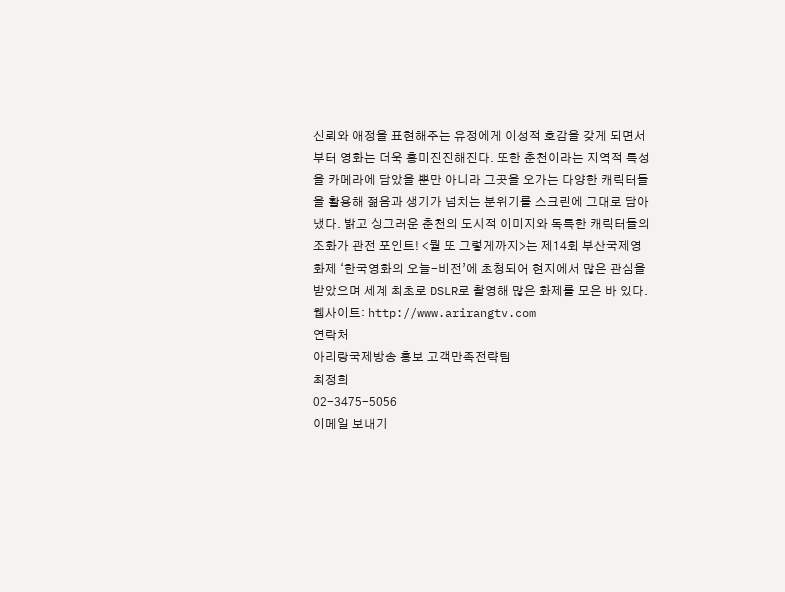신뢰와 애정을 표현해주는 유정에게 이성적 호감을 갖게 되면서부터 영화는 더욱 흥미진진해진다. 또한 춘천이라는 지역적 특성을 카메라에 담았을 뿐만 아니라 그곳을 오가는 다양한 캐릭터들을 활용해 젊음과 생기가 넘치는 분위기를 스크린에 그대로 담아냈다. 밝고 싱그러운 춘천의 도시적 이미지와 독특한 캐릭터들의 조화가 관전 포인트! <뭘 또 그렇게까지>는 제14회 부산국제영화제 ‘한국영화의 오늘-비전’에 초청되어 현지에서 많은 관심을 받았으며 세계 최초로 DSLR로 촬영해 많은 화제를 모은 바 있다.
웹사이트: http://www.arirangtv.com
연락처
아리랑국제방송 홍보 고객만족전략팀
최정희
02-3475-5056
이메일 보내기